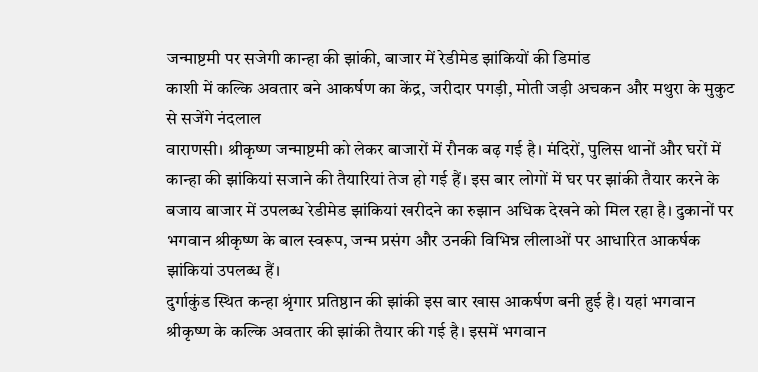जन्माष्टमी पर सजेगी कान्हा की झांकी, बाजार में रेडीमेड झांकियों की डिमांड
काशी में कल्कि अवतार बने आकर्षण का केंद्र, जरीदार पगड़ी, मोती जड़ी अचकन और मथुरा के मुकुट से सजेंगे नंदलाल
वाराणसी। श्रीकृष्ण जन्माष्टमी को लेकर बाजारों में रौनक बढ़ गई है। मंदिरों, पुलिस थानों और घरों में कान्हा की झांकियां सजाने की तैयारियां तेज हो गई हैं। इस बार लोगों में घर पर झांकी तैयार करने के बजाय बाजार में उपलब्ध रेडीमेड झांकियां खरीदने का रुझान अधिक देखने को मिल रहा है। दुकानों पर भगवान श्रीकृष्ण के बाल स्वरूप, जन्म प्रसंग और उनकी विभिन्न लीलाओं पर आधारित आकर्षक झांकियां उपलब्ध हैं।
दुर्गाकुंड स्थित कन्हा श्रृंगार प्रतिष्ठान की झांकी इस बार खास आकर्षण बनी हुई है। यहां भगवान श्रीकृष्ण के कल्कि अवतार की झांकी तैयार की गई है। इसमें भगवान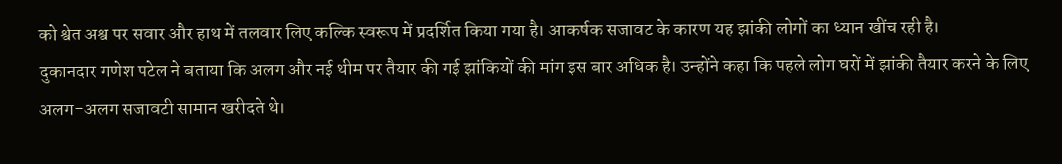को श्वेत अश्व पर सवार और हाथ में तलवार लिए कल्कि स्वरूप में प्रदर्शित किया गया है। आकर्षक सजावट के कारण यह झांकी लोगों का ध्यान खींच रही है।
दुकानदार गणेश पटेल ने बताया कि अलग और नई थीम पर तैयार की गई झांकियों की मांग इस बार अधिक है। उन्होंने कहा कि पहले लोग घरों में झांकी तैयार करने के लिए अलग-अलग सजावटी सामान खरीदते थे।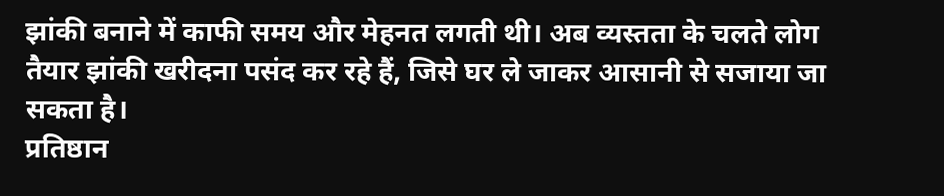झांकी बनाने में काफी समय और मेहनत लगती थी। अब व्यस्तता के चलते लोग तैयार झांकी खरीदना पसंद कर रहे हैं, जिसे घर ले जाकर आसानी से सजाया जा सकता है।
प्रतिष्ठान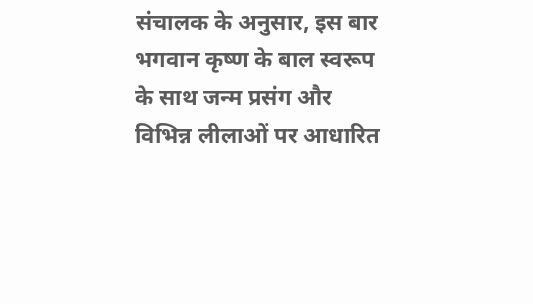संचालक के अनुसार, इस बार भगवान कृष्ण के बाल स्वरूप के साथ जन्म प्रसंग और विभिन्न लीलाओं पर आधारित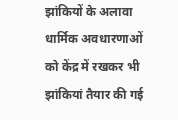झांकियों के अलावा धार्मिक अवधारणाओं को केंद्र में रखकर भी झांकियां तैयार की गई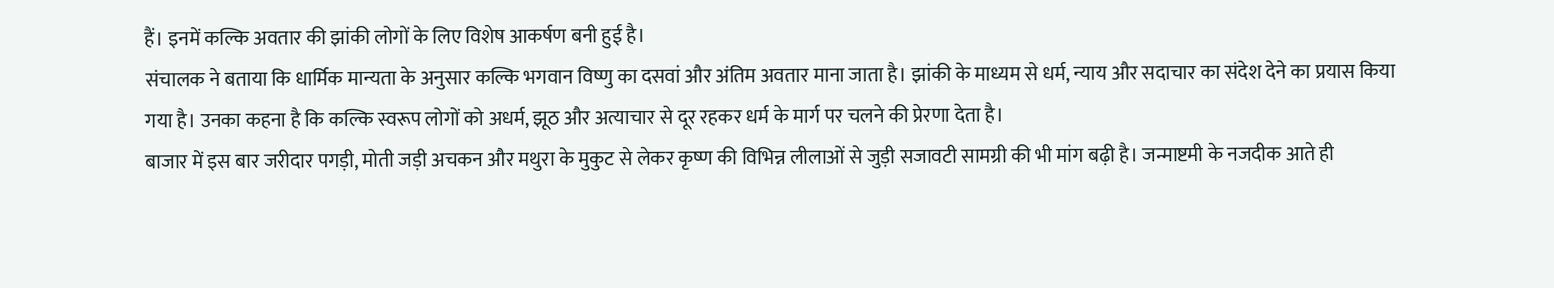हैं। इनमें कल्कि अवतार की झांकी लोगों के लिए विशेष आकर्षण बनी हुई है।
संचालक ने बताया कि धार्मिक मान्यता के अनुसार कल्कि भगवान विष्णु का दसवां और अंतिम अवतार माना जाता है। झांकी के माध्यम से धर्म, न्याय और सदाचार का संदेश देने का प्रयास किया गया है। उनका कहना है कि कल्कि स्वरूप लोगों को अधर्म, झूठ और अत्याचार से दूर रहकर धर्म के मार्ग पर चलने की प्रेरणा देता है।
बाजार में इस बार जरीदार पगड़ी, मोती जड़ी अचकन और मथुरा के मुकुट से लेकर कृष्ण की विभिन्न लीलाओं से जुड़ी सजावटी सामग्री की भी मांग बढ़ी है। जन्माष्टमी के नजदीक आते ही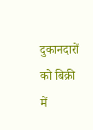दुकानदारों को बिक्री में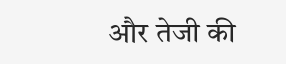और तेजी की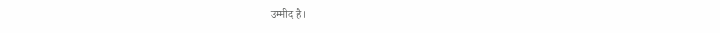उम्मीद है।